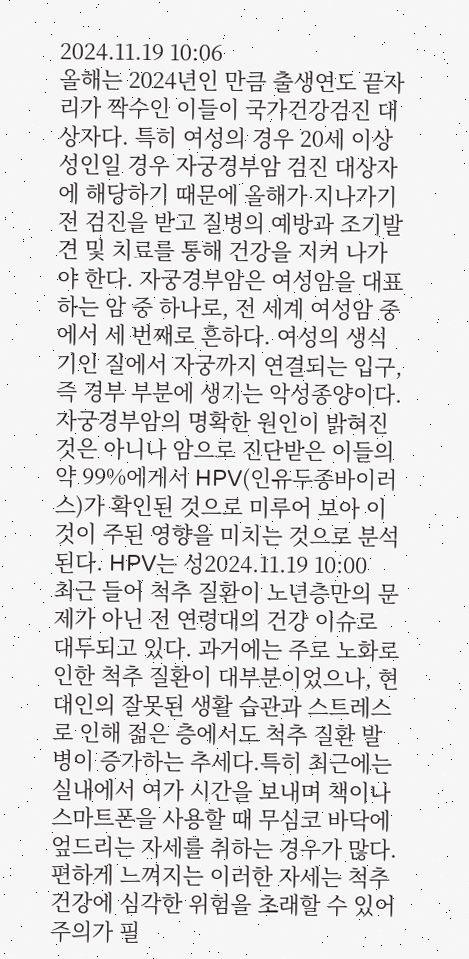2024.11.19 10:06
올해는 2024년인 만큼 출생연도 끝자리가 짝수인 이들이 국가건강검진 대상자다. 특히 여성의 경우 20세 이상 성인일 경우 자궁경부암 검진 대상자에 해당하기 때문에 올해가 지나가기 전 검진을 받고 질병의 예방과 조기발견 및 치료를 통해 건강을 지켜 나가야 한다. 자궁경부암은 여성암을 대표하는 암 중 하나로, 전 세계 여성암 중에서 세 번째로 흔하다. 여성의 생식기인 질에서 자궁까지 연결되는 입구, 즉 경부 부분에 생기는 악성종양이다. 자궁경부암의 명확한 원인이 밝혀진 것은 아니나 암으로 진단받은 이들의 약 99%에게서 HPV(인유두종바이러스)가 확인된 것으로 미루어 보아 이것이 주된 영향을 미치는 것으로 분석된다. HPV는 성2024.11.19 10:00
최근 들어 척추 질환이 노년층만의 문제가 아닌 전 연령대의 건강 이슈로 대두되고 있다. 과거에는 주로 노화로 인한 척추 질환이 대부분이었으나, 현대인의 잘못된 생활 습관과 스트레스로 인해 젊은 층에서도 척추 질환 발병이 증가하는 추세다.특히 최근에는 실내에서 여가 시간을 보내며 책이나 스마트폰을 사용할 때 무심코 바닥에 엎드리는 자세를 취하는 경우가 많다. 편하게 느껴지는 이러한 자세는 척추 건강에 심각한 위험을 초래할 수 있어 주의가 필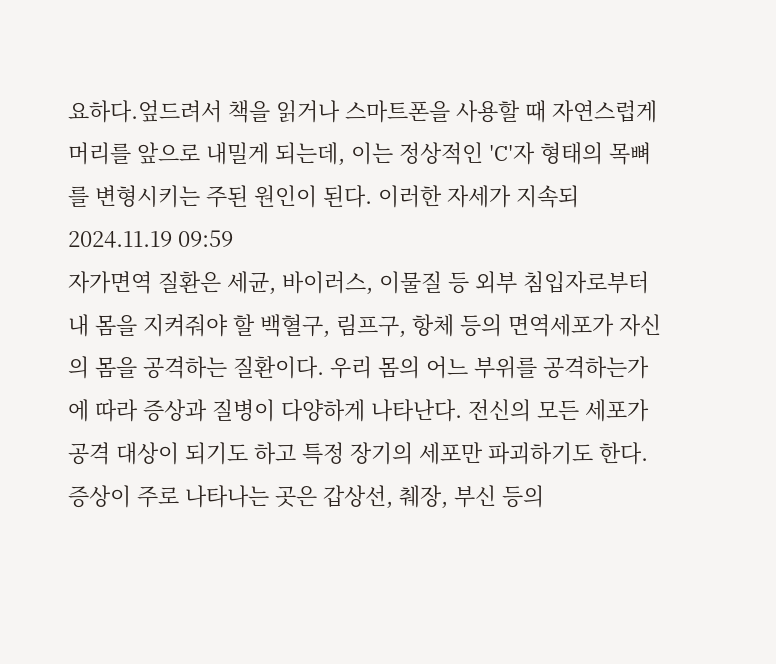요하다.엎드려서 책을 읽거나 스마트폰을 사용할 때 자연스럽게 머리를 앞으로 내밀게 되는데, 이는 정상적인 'C'자 형태의 목뼈를 변형시키는 주된 원인이 된다. 이러한 자세가 지속되2024.11.19 09:59
자가면역 질환은 세균, 바이러스, 이물질 등 외부 침입자로부터 내 몸을 지켜줘야 할 백혈구, 림프구, 항체 등의 면역세포가 자신의 몸을 공격하는 질환이다. 우리 몸의 어느 부위를 공격하는가에 따라 증상과 질병이 다양하게 나타난다. 전신의 모든 세포가 공격 대상이 되기도 하고 특정 장기의 세포만 파괴하기도 한다. 증상이 주로 나타나는 곳은 갑상선, 췌장, 부신 등의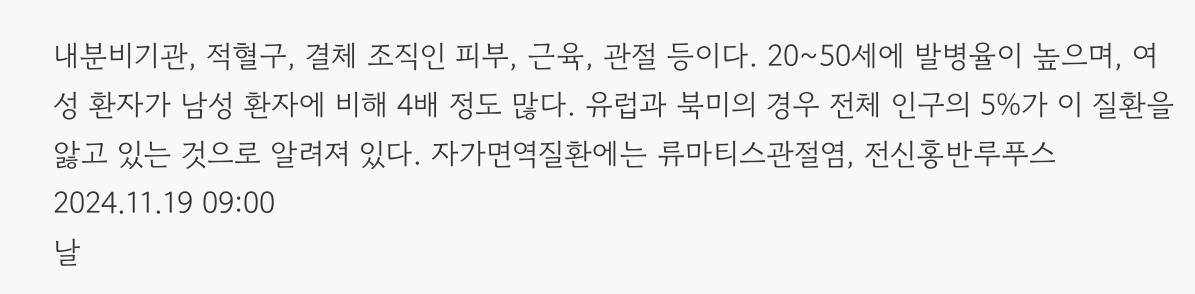내분비기관, 적혈구, 결체 조직인 피부, 근육, 관절 등이다. 20~50세에 발병율이 높으며, 여성 환자가 남성 환자에 비해 4배 정도 많다. 유럽과 북미의 경우 전체 인구의 5%가 이 질환을 앓고 있는 것으로 알려져 있다. 자가면역질환에는 류마티스관절염, 전신홍반루푸스2024.11.19 09:00
날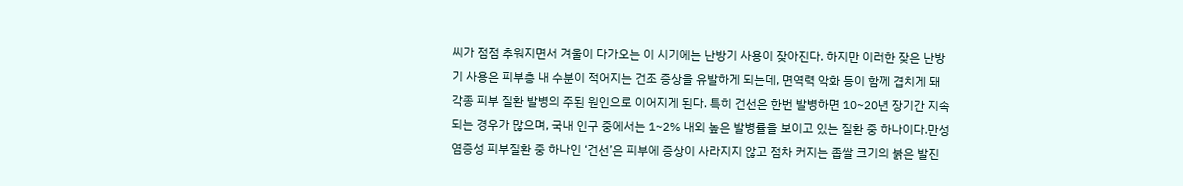씨가 점점 추워지면서 겨울이 다가오는 이 시기에는 난방기 사용이 잦아진다. 하지만 이러한 잦은 난방기 사용은 피부층 내 수분이 적어지는 건조 증상을 유발하게 되는데, 면역력 악화 등이 함께 겹치게 돼 각종 피부 질환 발병의 주된 원인으로 이어지게 된다. 특히 건선은 한번 발병하면 10~20년 장기간 지속되는 경우가 많으며, 국내 인구 중에서는 1~2% 내외 높은 발병률을 보이고 있는 질환 중 하나이다.만성 염증성 피부질환 중 하나인 ‘건선’은 피부에 증상이 사라지지 않고 점차 커지는 좁쌀 크기의 붉은 발진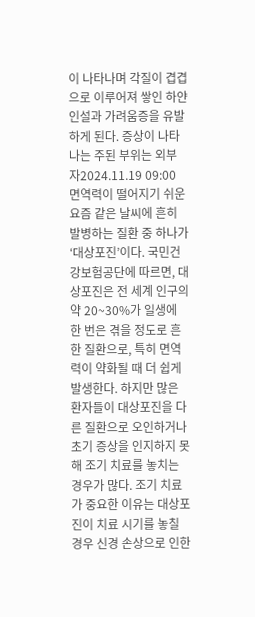이 나타나며 각질이 겹겹으로 이루어져 쌓인 하얀 인설과 가려움증을 유발하게 된다. 증상이 나타나는 주된 부위는 외부 자2024.11.19 09:00
면역력이 떨어지기 쉬운 요즘 같은 날씨에 흔히 발병하는 질환 중 하나가 ‘대상포진’이다. 국민건강보험공단에 따르면, 대상포진은 전 세계 인구의 약 20~30%가 일생에 한 번은 겪을 정도로 흔한 질환으로, 특히 면역력이 약화될 때 더 쉽게 발생한다. 하지만 많은 환자들이 대상포진을 다른 질환으로 오인하거나 초기 증상을 인지하지 못해 조기 치료를 놓치는 경우가 많다. 조기 치료가 중요한 이유는 대상포진이 치료 시기를 놓칠 경우 신경 손상으로 인한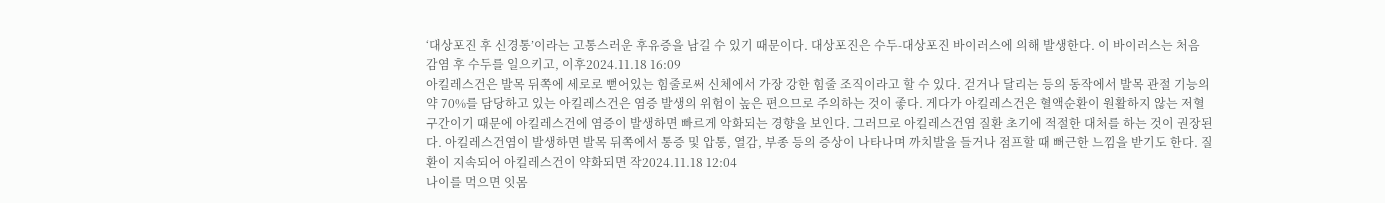‘대상포진 후 신경통’이라는 고통스러운 후유증을 남길 수 있기 때문이다. 대상포진은 수두-대상포진 바이러스에 의해 발생한다. 이 바이러스는 처음 감염 후 수두를 일으키고, 이후2024.11.18 16:09
아킬레스건은 발목 뒤쪽에 세로로 뻗어있는 힘줄로써 신체에서 가장 강한 힘줄 조직이라고 할 수 있다. 걷거나 달리는 등의 동작에서 발목 관절 기능의 약 70%를 담당하고 있는 아킬레스건은 염증 발생의 위험이 높은 편으므로 주의하는 것이 좋다. 게다가 아킬레스건은 혈액순환이 원활하지 않는 저혈구간이기 때문에 아킬레스건에 염증이 발생하면 빠르게 악화되는 경향을 보인다. 그러므로 아킬레스건염 질환 초기에 적절한 대처를 하는 것이 권장된다. 아킬레스건염이 발생하면 발목 뒤쪽에서 통증 및 압통, 열감, 부종 등의 증상이 나타나며 까치발을 들거나 점프할 때 뻐근한 느낌을 받기도 한다. 질환이 지속되어 아킬레스건이 약화되면 작2024.11.18 12:04
나이를 먹으면 잇몸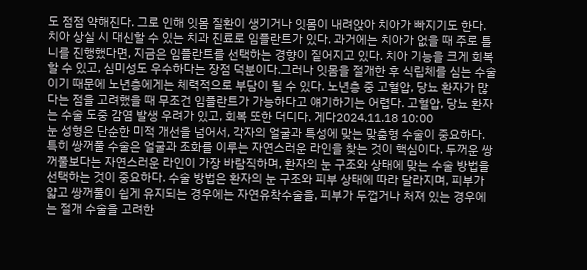도 점점 약해진다. 그로 인해 잇몸 질환이 생기거나 잇몸이 내려앉아 치아가 빠지기도 한다. 치아 상실 시 대신할 수 있는 치과 진료로 임플란트가 있다. 과거에는 치아가 없을 때 주로 틀니를 진행했다면, 지금은 임플란트를 선택하는 경향이 짙어지고 있다. 치아 기능을 크게 회복할 수 있고, 심미성도 우수하다는 장점 덕분이다.그러나 잇몸을 절개한 후 식립체를 심는 수술이기 때문에 노년층에게는 체력적으로 부담이 될 수 있다. 노년층 중 고혈압, 당뇨 환자가 많다는 점을 고려했을 때 무조건 임플란트가 가능하다고 얘기하기는 어렵다. 고혈압, 당뇨 환자는 수술 도중 감염 발생 우려가 있고, 회복 또한 더디다. 게다2024.11.18 10:00
눈 성형은 단순한 미적 개선을 넘어서, 각자의 얼굴과 특성에 맞는 맞춤형 수술이 중요하다. 특히 쌍꺼풀 수술은 얼굴과 조화를 이루는 자연스러운 라인을 찾는 것이 핵심이다. 두꺼운 쌍꺼풀보다는 자연스러운 라인이 가장 바람직하며, 환자의 눈 구조와 상태에 맞는 수술 방법을 선택하는 것이 중요하다. 수술 방법은 환자의 눈 구조와 피부 상태에 따라 달라지며, 피부가 얇고 쌍꺼풀이 쉽게 유지되는 경우에는 자연유착수술을, 피부가 두껍거나 처져 있는 경우에는 절개 수술을 고려한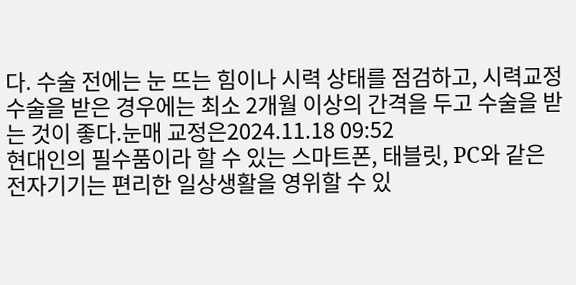다. 수술 전에는 눈 뜨는 힘이나 시력 상태를 점검하고, 시력교정수술을 받은 경우에는 최소 2개월 이상의 간격을 두고 수술을 받는 것이 좋다.눈매 교정은2024.11.18 09:52
현대인의 필수품이라 할 수 있는 스마트폰, 태블릿, PC와 같은 전자기기는 편리한 일상생활을 영위할 수 있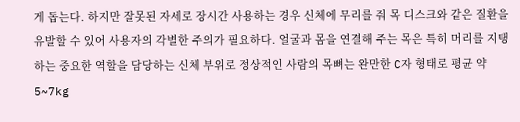게 돕는다. 하지만 잘못된 자세로 장시간 사용하는 경우 신체에 무리를 줘 목 디스크와 같은 질환을 유발할 수 있어 사용자의 각별한 주의가 필요하다. 얼굴과 몸을 연결해 주는 목은 특히 머리를 지탱하는 중요한 역할을 담당하는 신체 부위로 정상적인 사람의 목뼈는 완만한 C자 형태로 평균 약 5~7kg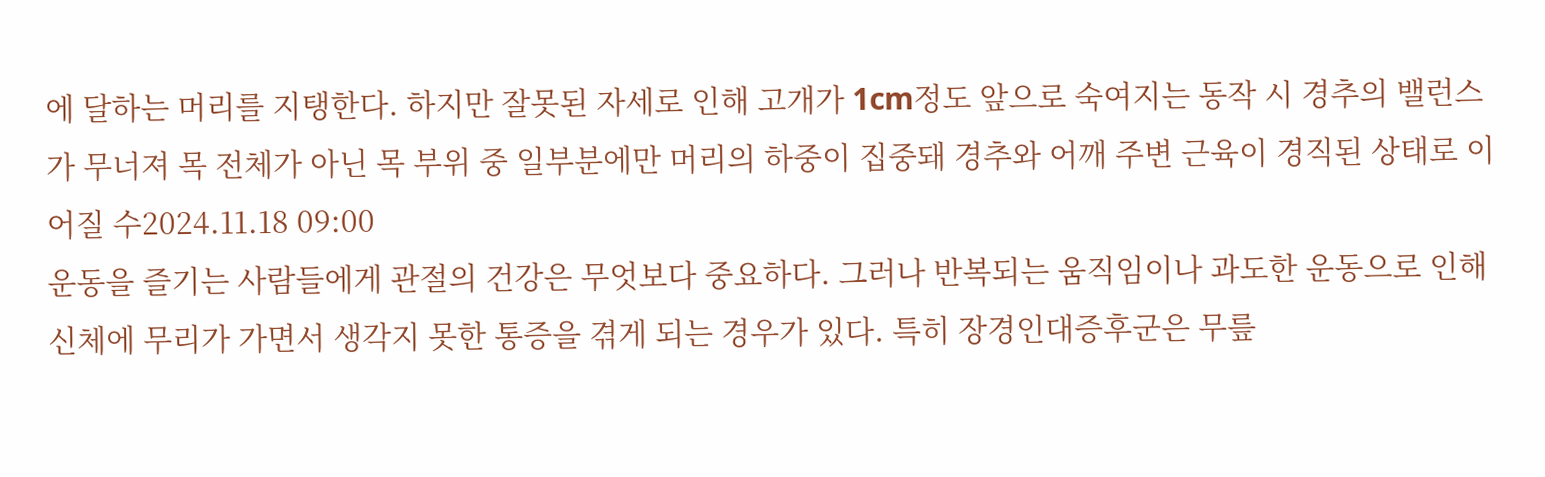에 달하는 머리를 지탱한다. 하지만 잘못된 자세로 인해 고개가 1cm정도 앞으로 숙여지는 동작 시 경추의 밸런스가 무너져 목 전체가 아닌 목 부위 중 일부분에만 머리의 하중이 집중돼 경추와 어깨 주변 근육이 경직된 상태로 이어질 수2024.11.18 09:00
운동을 즐기는 사람들에게 관절의 건강은 무엇보다 중요하다. 그러나 반복되는 움직임이나 과도한 운동으로 인해 신체에 무리가 가면서 생각지 못한 통증을 겪게 되는 경우가 있다. 특히 장경인대증후군은 무릎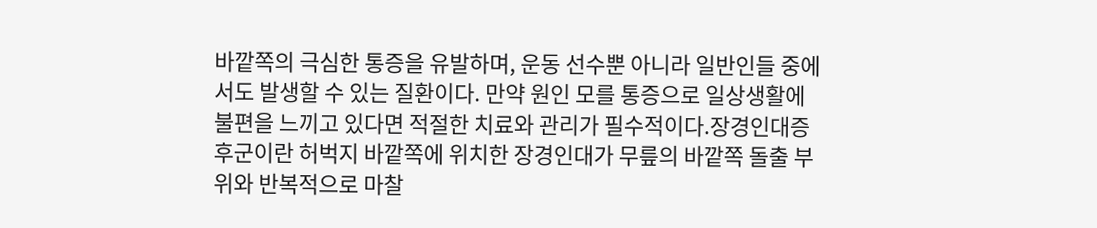바깥쪽의 극심한 통증을 유발하며, 운동 선수뿐 아니라 일반인들 중에서도 발생할 수 있는 질환이다. 만약 원인 모를 통증으로 일상생활에 불편을 느끼고 있다면 적절한 치료와 관리가 필수적이다.장경인대증후군이란 허벅지 바깥쪽에 위치한 장경인대가 무릎의 바깥쪽 돌출 부위와 반복적으로 마찰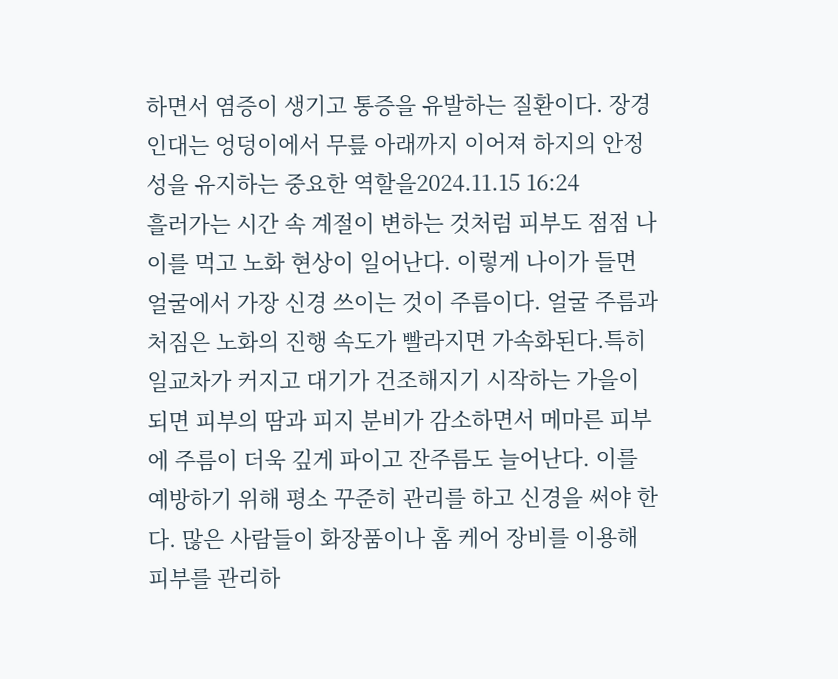하면서 염증이 생기고 통증을 유발하는 질환이다. 장경인대는 엉덩이에서 무릎 아래까지 이어져 하지의 안정성을 유지하는 중요한 역할을2024.11.15 16:24
흘러가는 시간 속 계절이 변하는 것처럼 피부도 점점 나이를 먹고 노화 현상이 일어난다. 이렇게 나이가 들면 얼굴에서 가장 신경 쓰이는 것이 주름이다. 얼굴 주름과 처짐은 노화의 진행 속도가 빨라지면 가속화된다.특히 일교차가 커지고 대기가 건조해지기 시작하는 가을이 되면 피부의 땀과 피지 분비가 감소하면서 메마른 피부에 주름이 더욱 깊게 파이고 잔주름도 늘어난다. 이를 예방하기 위해 평소 꾸준히 관리를 하고 신경을 써야 한다. 많은 사람들이 화장품이나 홈 케어 장비를 이용해 피부를 관리하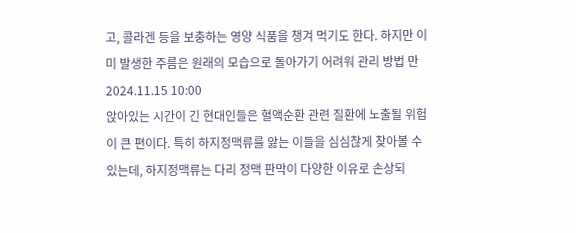고, 콜라겐 등을 보충하는 영양 식품을 챙겨 먹기도 한다. 하지만 이미 발생한 주름은 원래의 모습으로 돌아가기 어려워 관리 방법 만2024.11.15 10:00
앉아있는 시간이 긴 현대인들은 혈액순환 관련 질환에 노출될 위험이 큰 편이다. 특히 하지정맥류를 앓는 이들을 심심찮게 찾아볼 수 있는데, 하지정맥류는 다리 정맥 판막이 다양한 이유로 손상되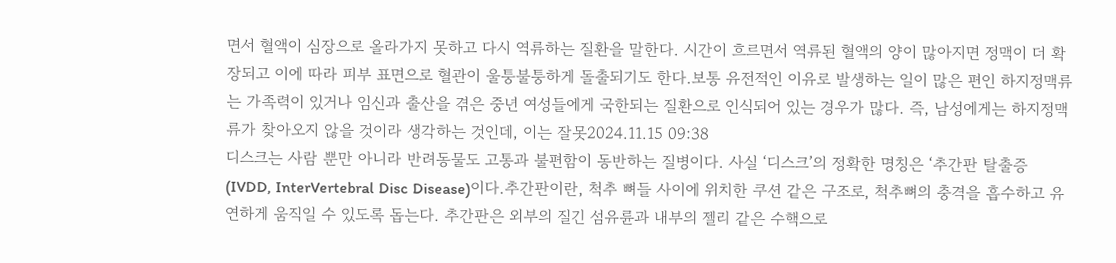면서 혈액이 심장으로 올라가지 못하고 다시 역류하는 질환을 말한다. 시간이 흐르면서 역류된 혈액의 양이 많아지면 정맥이 더 확장되고 이에 따라 피부 표면으로 혈관이 울퉁불퉁하게 돌출되기도 한다.보통 유전적인 이유로 발생하는 일이 많은 편인 하지정맥류는 가족력이 있거나 임신과 출산을 겪은 중년 여성들에게 국한되는 질환으로 인식되어 있는 경우가 많다. 즉, 남성에게는 하지정맥류가 찾아오지 않을 것이라 생각하는 것인데, 이는 잘못2024.11.15 09:38
디스크는 사람 뿐만 아니라 반려동물도 고통과 불편함이 동반하는 질병이다. 사실 ‘디스크’의 정확한 명칭은 ‘추간판 탈출증 (IVDD, InterVertebral Disc Disease)이다.추간판이란, 척추 뼈들 사이에 위치한 쿠션 같은 구조로, 척추뼈의 충격을 흡수하고 유연하게 움직일 수 있도록 돕는다. 추간판은 외부의 질긴 섬유륜과 내부의 젤리 같은 수핵으로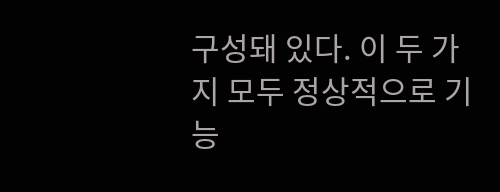구성돼 있다. 이 두 가지 모두 정상적으로 기능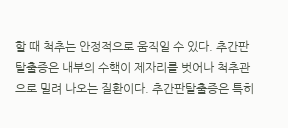할 때 척추는 안정적으로 움직일 수 있다. 추간판 탈출증은 내부의 수핵이 제자리를 벗어나 척추관으로 밀려 나오는 질환이다. 추간판탈출증은 특히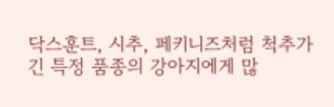닥스훈트, 시추, 페키니즈처럼 척추가 긴 특정 품종의 강아지에게 많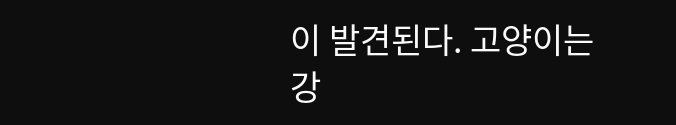이 발견된다. 고양이는 강